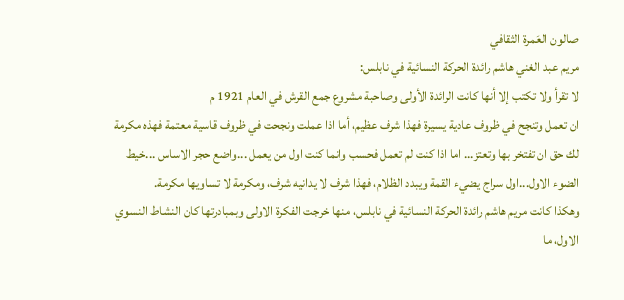صالون العَمرة الثقافي
مريم عبد الغني هاشم رائدة الحركة النسائية في نابلس:
لا تقرأ ولا تكتب إلا أنها كانت الرائدة الأولى وصاحبة مشروع جمع القرش في العام 1921 م
ان تعمل وتنجح في ظروف عادية يسيرة فهذا شرف عظيم، أما اذا عملت ونجحت في ظروف قاسية معتمة فهذه مكرمة لك حق ان تفتخر بها وتعتز... اما اذا كنت لم تعمل فحسب وانما كنت اول من يعمل ...واضع حجر الاساس ...خيط الضوء الاول...اول سراج يضيء القمة ويبدد الظلام، فهذا شرف لا يدانيه شرف، ومكرمة لا تساويها مكرمة.
وهكذا كانت مريم هاشم رائدة الحركة النسائية في نابلس، منها خرجت الفكرة الاولى وبمبادرتها كان النشاط النسوي الاول، ما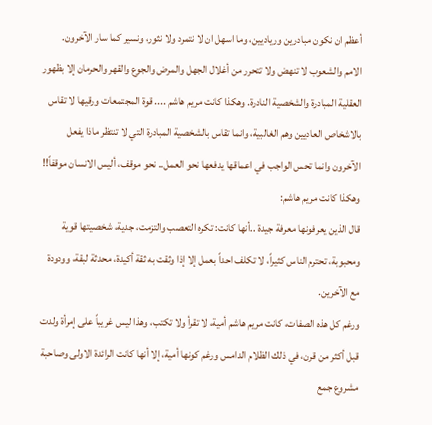أعظم ان نكون مبادرين ورياديين، وما اسهل ان لا نتمرد ولا نثور، ونسير كما سار الآخرون.
الامم والشعوب لا تنهض ولا تتحرر من أغلال الجهل والمرض والجوع والقهر والحرمان إلا بظهور العقلية المبادرة والشخصية النادرة. وهكذا كانت مريم هاشم .... قوة المجتمعات ورقيها لا تقاس بالاشخاص العاديين وهم الغالبية، وانما تقاس بالشخصية المبادرة التي لا تنتظر ماذا يفعل الآخرون وانما تحس الواجب في اعماقها يدفعها نحو العمل.. نحو موقف، أليس الانسان موقفاً!!
وهكذا كانت مريم هاشم:
قال الذين يعرفونها معرفة جيدة ..أنها كانت: تكره التعصب والتزمت، جدية، شخصيتها قوية ومحبوبة، تحترم الناس كثيراً، لا تكلف احداً بعمل إلا إذا وثقت به ثقة أكيدة، محدثة لبقة، وودودة مع الآخرين.
ورغم كل هذه الصفات، كانت مريم هاشم أمية، لا تقرأ ولا تكتب، وهذا ليس غريباً على إمرأة ولدت قبل أكثر من قرن، في ذلك الظلام الدامس ورغم كونها أمية، إلا أنها كانت الرائدة الاولى وصاحبة مشروع جمع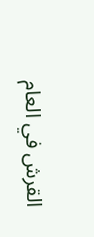القرش في العام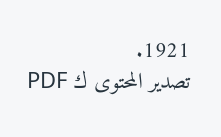1921.
تصدير المحتوى ك PDF